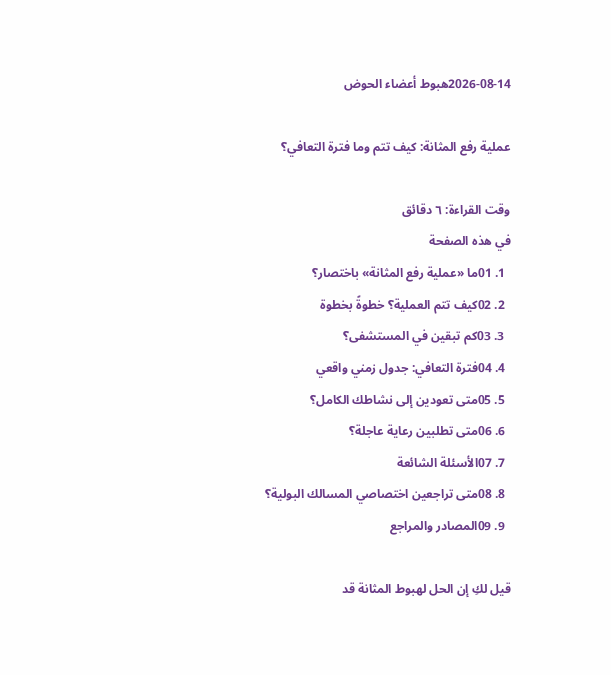2026-08-14هبوط أعضاء الحوض

عملية رفع المثانة: كيف تتم وما فترة التعافي؟

وقت القراءة: ٦ دقائق
في هذه الصفحة
  1. 01ما «عملية رفع المثانة» باختصار؟
  2. 02كيف تتم العملية؟ خطوةً بخطوة
  3. 03كم تبقين في المستشفى؟
  4. 04فترة التعافي: جدول زمني واقعي
  5. 05متى تعودين إلى نشاطك الكامل؟
  6. 06متى تطلبين رعاية عاجلة؟
  7. 07الأسئلة الشائعة
  8. 08متى تراجعين اختصاصي المسالك البولية؟
  9. 09المصادر والمراجع

قيل لكِ إن الحل لهبوط المثانة قد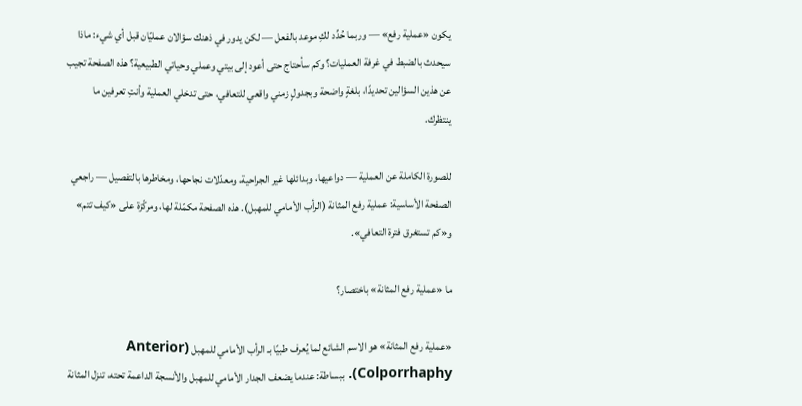يكون «عملية رفع» — وربما حُدِّد لكِ موعد بالفعل — لكن يدور في ذهنك سؤالان عمليّان قبل أي شيء: ماذا سيحدث بالضبط في غرفة العمليات؟ وكم سأحتاج حتى أعود إلى بيتي وعملي وحياتي الطبيعية؟ هذه الصفحة تجيب عن هذين السؤالين تحديدًا، بلغةٍ واضحة وبجدولٍ زمني واقعي للتعافي، حتى تدخلي العملية وأنتِ تعرفين ما ينتظرك.

للصورة الكاملة عن العملية — دواعيها، وبدائلها غير الجراحية، ومعدّلات نجاحها، ومخاطرها بالتفصيل — راجعي الصفحة الأساسية: عملية رفع المثانة (الرأب الأمامي للمهبل). هذه الصفحة مكمّلة لها، ومركّزة على «كيف تتم» و«كم تستغرق فترة التعافي».

ما «عملية رفع المثانة» باختصار؟

«عملية رفع المثانة» هو الاسم الشائع لما يُعرف طبيًا بـ الرأب الأمامي للمهبل (Anterior Colporrhaphy). ببساطة: عندما يضعف الجدار الأمامي للمهبل والأنسجة الداعمة تحته، تنزل المثانة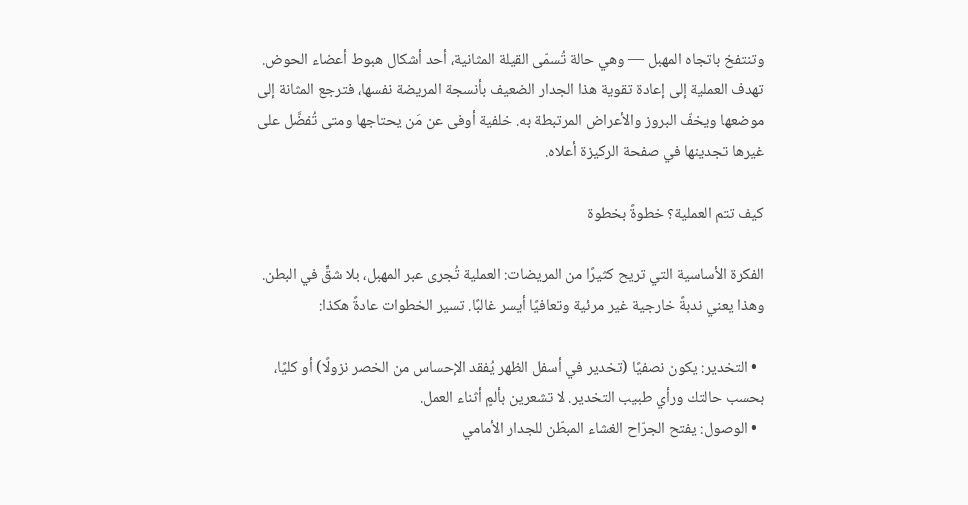وتنتفخ باتجاه المهبل — وهي حالة تُسمّى القيلة المثانية، أحد أشكال هبوط أعضاء الحوض. تهدف العملية إلى إعادة تقوية هذا الجدار الضعيف بأنسجة المريضة نفسها، فترجع المثانة إلى موضعها ويخفّ البروز والأعراض المرتبطة به. خلفية أوفى عن مَن يحتاجها ومتى تُفضَّل على غيرها تجدينها في صفحة الركيزة أعلاه.

كيف تتم العملية؟ خطوةً بخطوة

الفكرة الأساسية التي تريح كثيرًا من المريضات: العملية تُجرى عبر المهبل، بلا شقٍّ في البطن. وهذا يعني ندبةً خارجية غير مرئية وتعافيًا أيسر غالبًا. تسير الخطوات عادةً هكذا:

  • التخدير: يكون نصفيًا (تخدير في أسفل الظهر يُفقد الإحساس من الخصر نزولًا) أو كليًا، بحسب حالتك ورأي طبيب التخدير. لا تشعرين بألمٍ أثناء العمل.
  • الوصول: يفتح الجرّاح الغشاء المبطّن للجدار الأمامي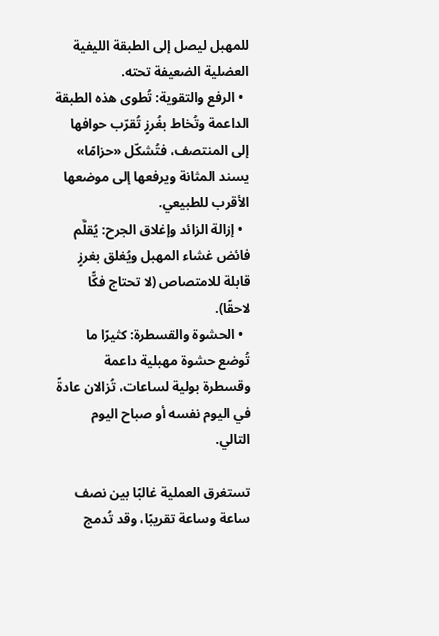للمهبل ليصل إلى الطبقة الليفية العضلية الضعيفة تحته.
  • الرفع والتقوية: تُطوى هذه الطبقة الداعمة وتُخاط بغُرزٍ تُقرّب حوافها إلى المنتصف، فتُشكّل «حزامًا» يسند المثانة ويرفعها إلى موضعها الأقرب للطبيعي.
  • إزالة الزائد وإغلاق الجرح: يُقلَّم فائض غشاء المهبل ويُغلق بغرزٍ قابلة للامتصاص (لا تحتاج فكًّا لاحقًا).
  • الحشوة والقسطرة: كثيرًا ما تُوضع حشوة مهبلية داعمة وقسطرة بولية لساعات، تُزالان عادةً في اليوم نفسه أو صباح اليوم التالي.

تستغرق العملية غالبًا بين نصف ساعة وساعة تقريبًا، وقد تُدمج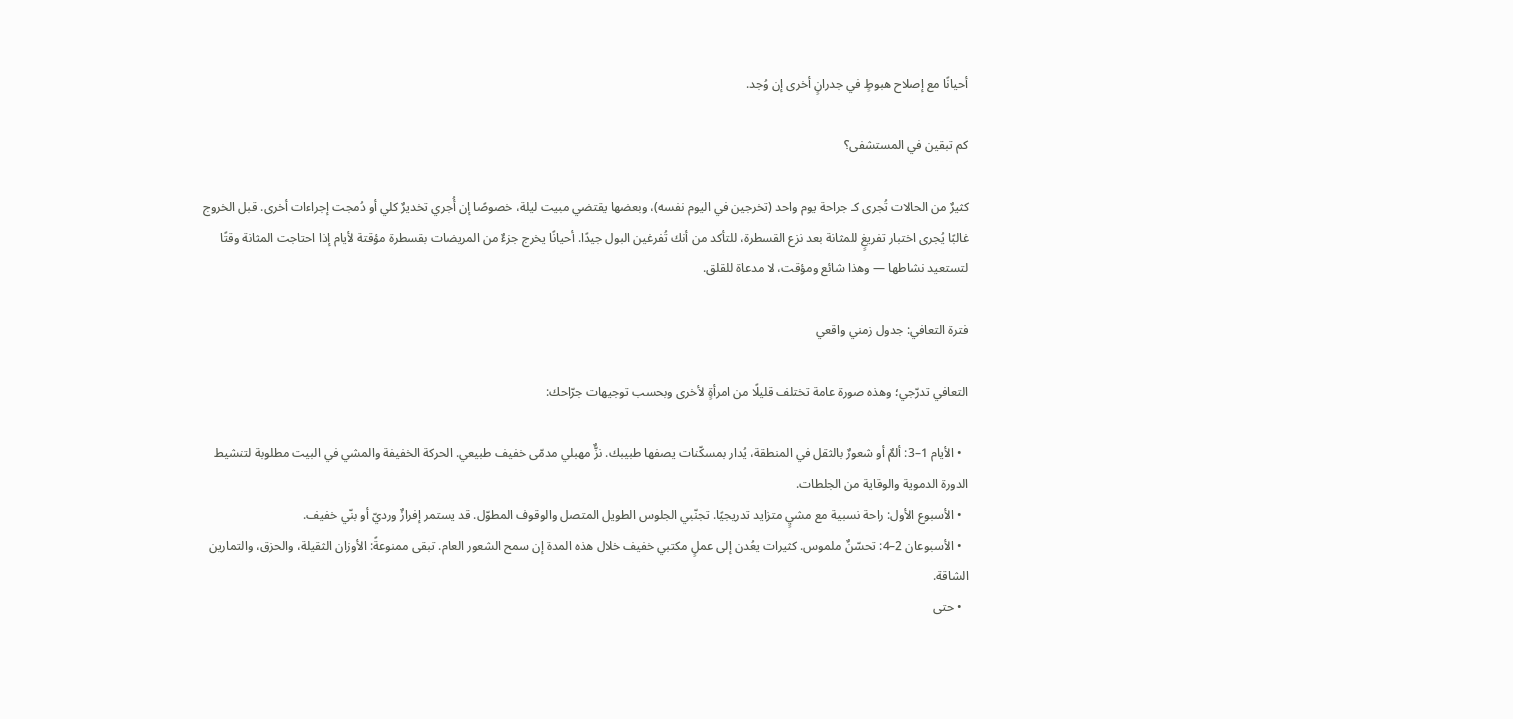أحيانًا مع إصلاح هبوطٍ في جدرانٍ أخرى إن وُجد.

كم تبقين في المستشفى؟

كثيرٌ من الحالات تُجرى كـ جراحة يوم واحد (تخرجين في اليوم نفسه)، وبعضها يقتضي مبيت ليلة، خصوصًا إن أُجري تخديرٌ كلي أو دُمجت إجراءات أخرى. قبل الخروج غالبًا يُجرى اختبار تفريغٍ للمثانة بعد نزع القسطرة، للتأكد من أنك تُفرغين البول جيدًا. أحيانًا يخرج جزءٌ من المريضات بقسطرة مؤقتة لأيام إذا احتاجت المثانة وقتًا لتستعيد نشاطها — وهذا شائع ومؤقت، لا مدعاة للقلق.

فترة التعافي: جدول زمني واقعي

التعافي تدرّجي؛ وهذه صورة عامة تختلف قليلًا من امرأةٍ لأخرى وبحسب توجيهات جرّاحك:

  • الأيام 1–3: ألمٌ أو شعورٌ بالثقل في المنطقة، يُدار بمسكّنات يصفها طبيبك. نزٌّ مهبلي مدمّى خفيف طبيعي. الحركة الخفيفة والمشي في البيت مطلوبة لتنشيط الدورة الدموية والوقاية من الجلطات.
  • الأسبوع الأول: راحة نسبية مع مشيٍ متزايد تدريجيًا. تجنّبي الجلوس الطويل المتصل والوقوف المطوّل. قد يستمر إفرازٌ ورديّ أو بنّي خفيف.
  • الأسبوعان 2–4: تحسّنٌ ملموس. كثيرات يعُدن إلى عملٍ مكتبي خفيف خلال هذه المدة إن سمح الشعور العام. تبقى ممنوعةً: الأوزان الثقيلة، والحزق، والتمارين الشاقة.
  • حتى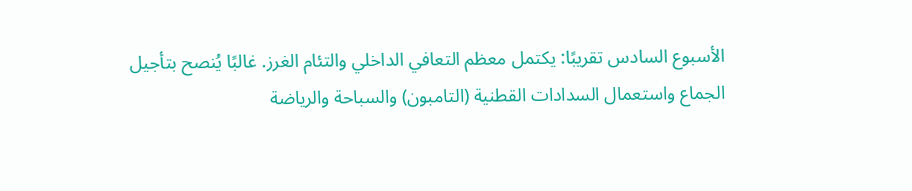الأسبوع السادس تقريبًا: يكتمل معظم التعافي الداخلي والتئام الغرز. غالبًا يُنصح بتأجيل الجماع واستعمال السدادات القطنية (التامبون) والسباحة والرياضة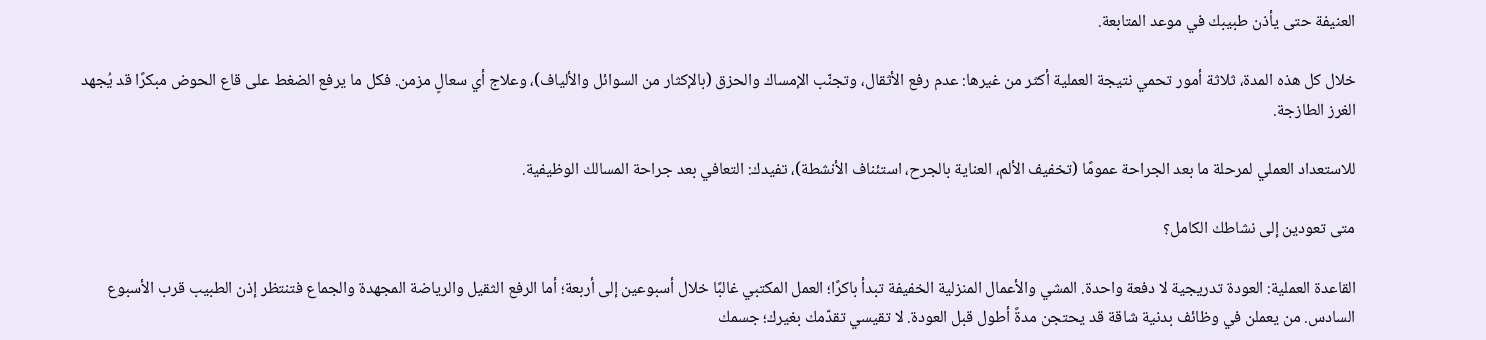العنيفة حتى يأذن طبيبك في موعد المتابعة.

خلال كل هذه المدة، ثلاثة أمور تحمي نتيجة العملية أكثر من غيرها: عدم رفع الأثقال، وتجنّب الإمساك والحزق (بالإكثار من السوائل والألياف)، وعلاج أي سعالٍ مزمن. فكل ما يرفع الضغط على قاع الحوض مبكرًا قد يُجهد الغرز الطازجة.

للاستعداد العملي لمرحلة ما بعد الجراحة عمومًا (تخفيف الألم، العناية بالجرح، استئناف الأنشطة)، تفيدك: التعافي بعد جراحة المسالك الوظيفية.

متى تعودين إلى نشاطك الكامل؟

القاعدة العملية: العودة تدريجية لا دفعة واحدة. المشي والأعمال المنزلية الخفيفة تبدأ باكرًا؛ العمل المكتبي غالبًا خلال أسبوعين إلى أربعة؛ أما الرفع الثقيل والرياضة المجهدة والجماع فتنتظر إذن الطبيب قرب الأسبوع السادس. من يعملن في وظائف بدنية شاقة قد يحتجن مدةً أطول قبل العودة. لا تقيسي تقدّمك بغيرك؛ جسمك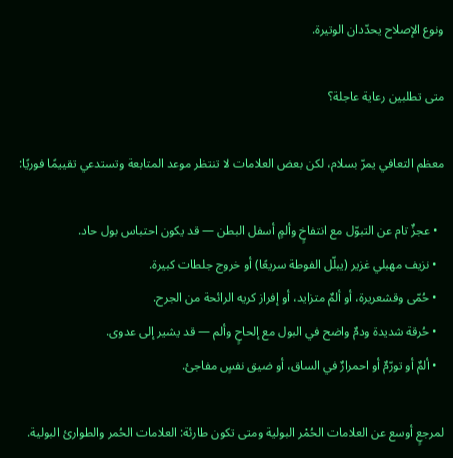ونوع الإصلاح يحدّدان الوتيرة.

متى تطلبين رعاية عاجلة؟

معظم التعافي يمرّ بسلام، لكن بعض العلامات لا تنتظر موعد المتابعة وتستدعي تقييمًا فوريًا:

  • عجزٌ تام عن التبوّل مع انتفاخٍ وألمٍ أسفل البطن — قد يكون احتباس بول حاد.
  • نزيف مهبلي غزير (يبلّل الفوطة سريعًا) أو خروج جلطات كبيرة.
  • حُمّى وقشعريرة، أو ألمٌ متزايد، أو إفراز كريه الرائحة من الجرح.
  • حُرقة شديدة ودمٌ واضح في البول مع إلحاحٍ وألم — قد يشير إلى عدوى.
  • ألمٌ أو تورّمٌ أو احمرارٌ في الساق، أو ضيق نفسٍ مفاجئ.

لمرجعٍ أوسع عن العلامات الحُمْر البولية ومتى تكون طارئة: العلامات الحُمر والطوارئ البولية.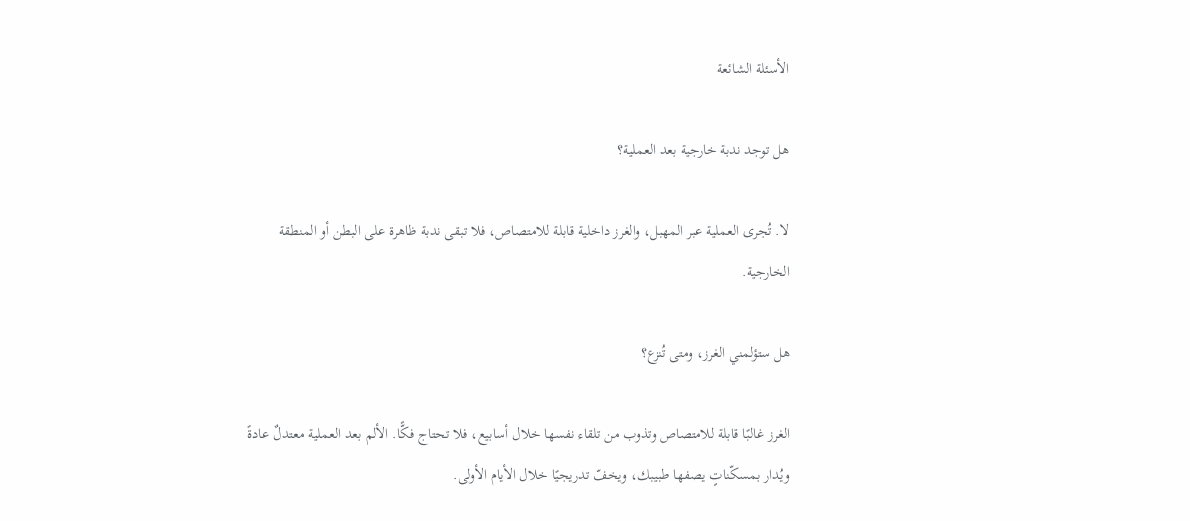الأسئلة الشائعة

هل توجد ندبة خارجية بعد العملية؟

لا. تُجرى العملية عبر المهبل، والغرز داخلية قابلة للامتصاص، فلا تبقى ندبة ظاهرة على البطن أو المنطقة الخارجية.

هل ستؤلمني الغرز، ومتى تُنزع؟

الغرز غالبًا قابلة للامتصاص وتذوب من تلقاء نفسها خلال أسابيع، فلا تحتاج فكًّا. الألم بعد العملية معتدلٌ عادةً ويُدار بمسكّناتٍ يصفها طبيبك، ويخفّ تدريجيًا خلال الأيام الأولى.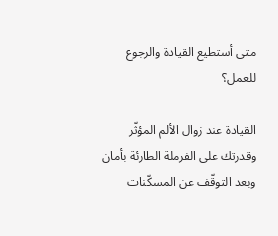متى أستطيع القيادة والرجوع للعمل؟

القيادة عند زوال الألم المؤثّر وقدرتك على الفرملة الطارئة بأمان وبعد التوقّف عن المسكّنات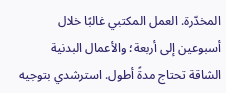المخدّرة. العمل المكتبي غالبًا خلال أسبوعين إلى أربعة؛ والأعمال البدنية الشاقة تحتاج مدةً أطول. استرشدي بتوجيه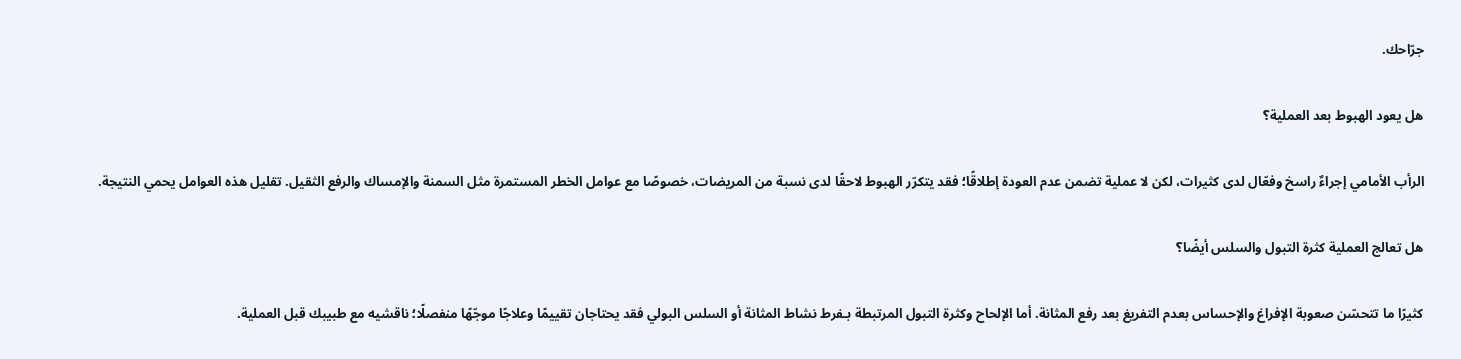جرّاحك.

هل يعود الهبوط بعد العملية؟

الرأب الأمامي إجراءٌ راسخ وفعّال لدى كثيرات، لكن لا عملية تضمن عدم العودة إطلاقًا؛ فقد يتكرّر الهبوط لاحقًا لدى نسبة من المريضات، خصوصًا مع عوامل الخطر المستمرة مثل السمنة والإمساك والرفع الثقيل. تقليل هذه العوامل يحمي النتيجة.

هل تعالج العملية كثرة التبول والسلس أيضًا؟

كثيرًا ما تتحسّن صعوبة الإفراغ والإحساس بعدم التفريغ بعد رفع المثانة. أما الإلحاح وكثرة التبول المرتبطة بـفرط نشاط المثانة أو السلس البولي فقد يحتاجان تقييمًا وعلاجًا موجّهًا منفصلًا؛ ناقشيه مع طبيبك قبل العملية.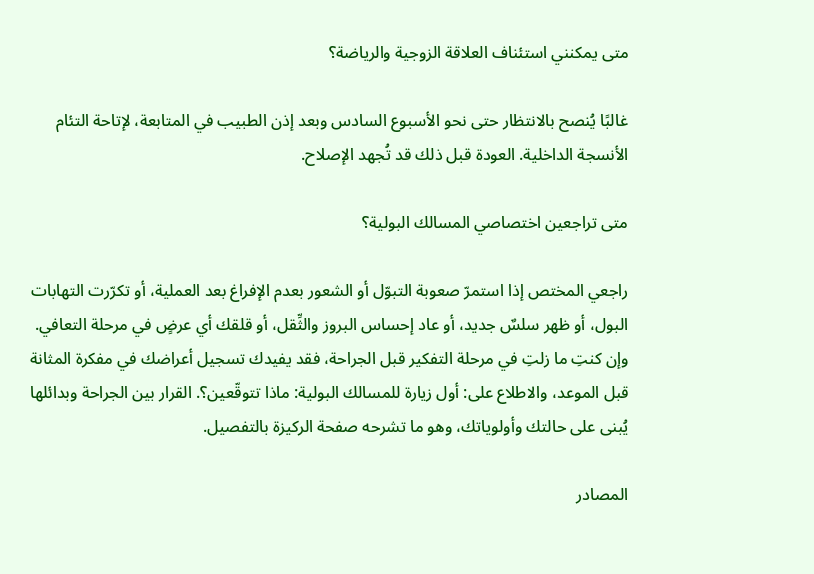متى يمكنني استئناف العلاقة الزوجية والرياضة؟

غالبًا يُنصح بالانتظار حتى نحو الأسبوع السادس وبعد إذن الطبيب في المتابعة، لإتاحة التئام الأنسجة الداخلية. العودة قبل ذلك قد تُجهد الإصلاح.

متى تراجعين اختصاصي المسالك البولية؟

راجعي المختص إذا استمرّ صعوبة التبوّل أو الشعور بعدم الإفراغ بعد العملية، أو تكرّرت التهابات البول، أو ظهر سلسٌ جديد، أو عاد إحساس البروز والثِّقل، أو قلقك أي عرضٍ في مرحلة التعافي. وإن كنتِ ما زلتِ في مرحلة التفكير قبل الجراحة، فقد يفيدك تسجيل أعراضك في مفكرة المثانة قبل الموعد، والاطلاع على: أول زيارة للمسالك البولية: ماذا تتوقّعين؟. القرار بين الجراحة وبدائلها يُبنى على حالتك وأولوياتك، وهو ما تشرحه صفحة الركيزة بالتفصيل.

المصادر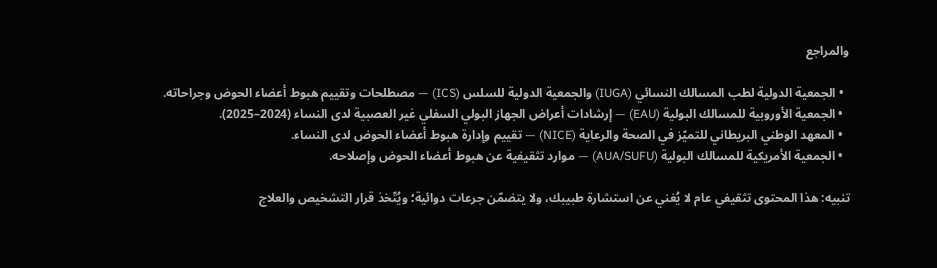والمراجع

  • الجمعية الدولية لطب المسالك النسائي (IUGA) والجمعية الدولية للسلس (ICS) — مصطلحات وتقييم هبوط أعضاء الحوض وجراحاته.
  • الجمعية الأوروبية للمسالك البولية (EAU) — إرشادات أعراض الجهاز البولي السفلي غير العصبية لدى النساء (2024–2025).
  • المعهد الوطني البريطاني للتميّز في الصحة والرعاية (NICE) — تقييم وإدارة هبوط أعضاء الحوض لدى النساء.
  • الجمعية الأمريكية للمسالك البولية (AUA/SUFU) — موارد تثقيفية عن هبوط أعضاء الحوض وإصلاحه.

تنبيه: هذا المحتوى تثقيفي عام لا يُغني عن استشارة طبيبك، ولا يتضمّن جرعات دوائية؛ ويُتّخذ قرار التشخيص والعلاج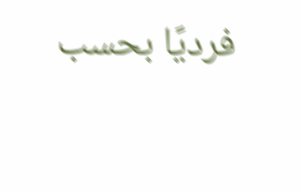فرديًا بحسب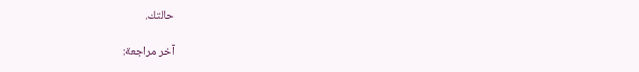حالتك.

آخر مراجعة: